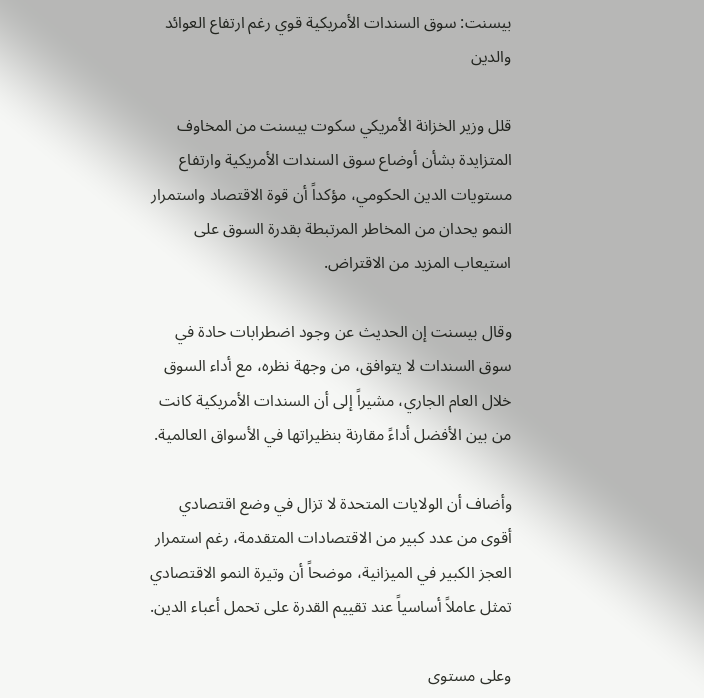بيسنت: سوق السندات الأمريكية قوي رغم ارتفاع العوائد والدين

قلل وزير الخزانة الأمريكي سكوت بيسنت من المخاوف المتزايدة بشأن أوضاع سوق السندات الأمريكية وارتفاع مستويات الدين الحكومي، مؤكداً أن قوة الاقتصاد واستمرار النمو يحدان من المخاطر المرتبطة بقدرة السوق على استيعاب المزيد من الاقتراض.

وقال بيسنت إن الحديث عن وجود اضطرابات حادة في سوق السندات لا يتوافق، من وجهة نظره، مع أداء السوق خلال العام الجاري، مشيراً إلى أن السندات الأمريكية كانت من بين الأفضل أداءً مقارنة بنظيراتها في الأسواق العالمية.

وأضاف أن الولايات المتحدة لا تزال في وضع اقتصادي أقوى من عدد كبير من الاقتصادات المتقدمة، رغم استمرار العجز الكبير في الميزانية، موضحاً أن وتيرة النمو الاقتصادي تمثل عاملاً أساسياً عند تقييم القدرة على تحمل أعباء الدين.

وعلى مستوى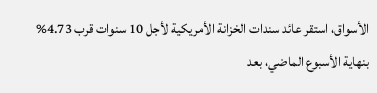الأسواق، استقر عائد سندات الخزانة الأمريكية لأجل 10 سنوات قرب 4.73% بنهاية الأسبوع الماضي، بعد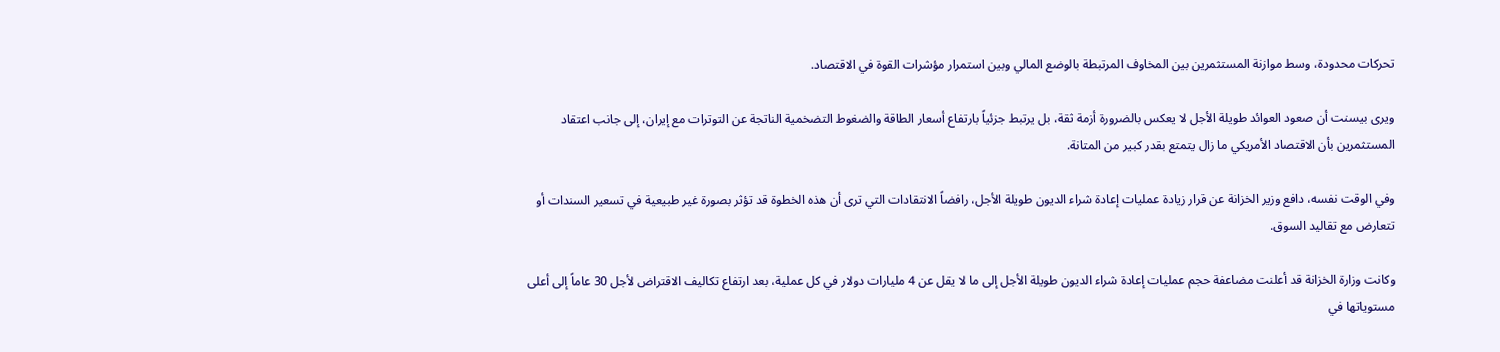تحركات محدودة، وسط موازنة المستثمرين بين المخاوف المرتبطة بالوضع المالي وبين استمرار مؤشرات القوة في الاقتصاد.

ويرى بيسنت أن صعود العوائد طويلة الأجل لا يعكس بالضرورة أزمة ثقة، بل يرتبط جزئياً بارتفاع أسعار الطاقة والضغوط التضخمية الناتجة عن التوترات مع إيران، إلى جانب اعتقاد المستثمرين بأن الاقتصاد الأمريكي ما زال يتمتع بقدر كبير من المتانة.

وفي الوقت نفسه، دافع وزير الخزانة عن قرار زيادة عمليات إعادة شراء الديون طويلة الأجل، رافضاً الانتقادات التي ترى أن هذه الخطوة قد تؤثر بصورة غير طبيعية في تسعير السندات أو تتعارض مع تقاليد السوق.

وكانت وزارة الخزانة قد أعلنت مضاعفة حجم عمليات إعادة شراء الديون طويلة الأجل إلى ما لا يقل عن 4 مليارات دولار في كل عملية، بعد ارتفاع تكاليف الاقتراض لأجل 30 عاماً إلى أعلى مستوياتها في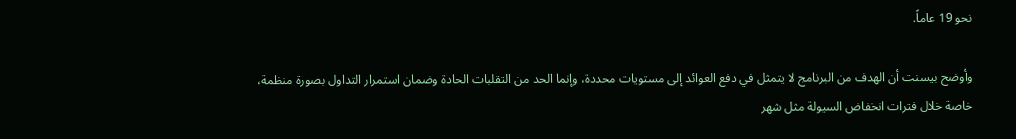نحو 19 عاماً.

وأوضح بيسنت أن الهدف من البرنامج لا يتمثل في دفع العوائد إلى مستويات محددة، وإنما الحد من التقلبات الحادة وضمان استمرار التداول بصورة منظمة، خاصة خلال فترات انخفاض السيولة مثل شهر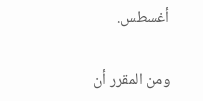أغسطس.

ومن المقرر أن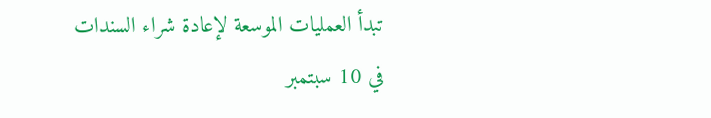تبدأ العمليات الموسعة لإعادة شراء السندات في 10 سبتمبر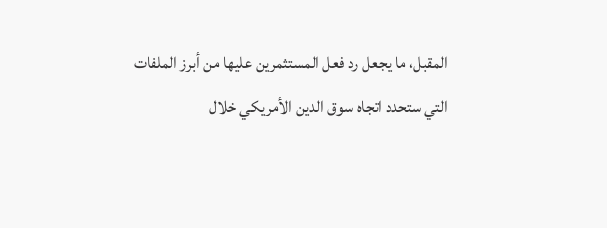المقبل، ما يجعل رد فعل المستثمرين عليها من أبرز الملفات التي ستحدد اتجاه سوق الدين الأمريكي خلال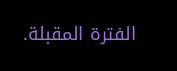الفترة المقبلة.